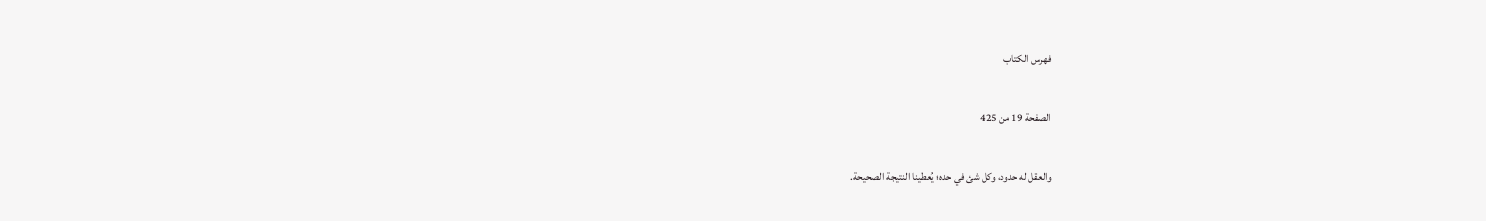فهرس الكتاب

الصفحة 19 من 425

والعقل له حدود، وكل شئ في حده؛ يُعطينا النتيجة الصحيحة.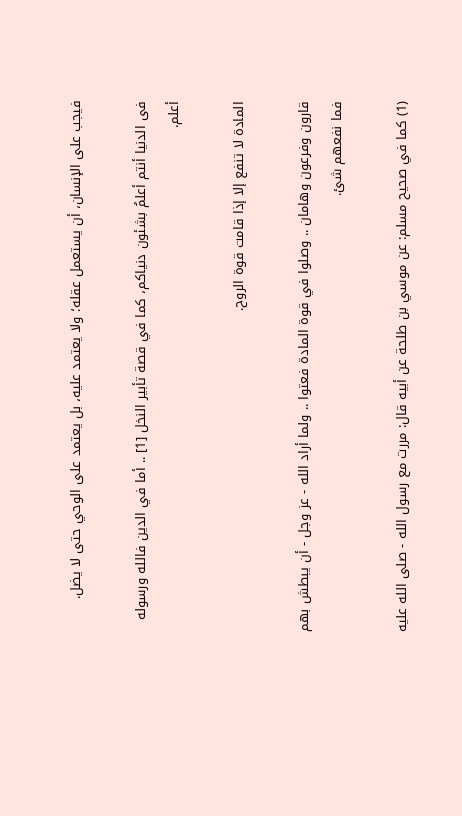فيجب على الإنسان، أن يستعمل عقله؛ ولا يعتمد عليه، بل يعتمد على الوحي حتى لا يضل.

فى الدنيا أنتم أعلمُ بشئون دنياكم، كما في قصة تأبير النخل [1] .. أما في الدين فالله ورسوله أعلم.

المادة لا تنفع إلا إذا قامت قوة الروح.

قارون وفرعون وهامان .. وصلوا في قوة المادة فعتوا .. ولما أراد الله - عز وجل - أن يبطش بهم فما نفعهم شئ.

(1) كما في صحيح مسلم: عن موسي بن طلحة عن أبيه قال: مررت مع رسول الله - صلى الله عليه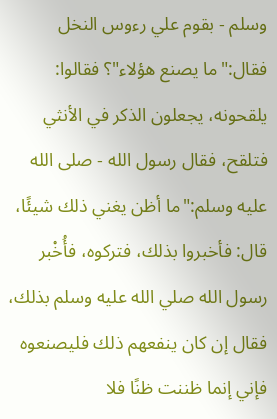وسلم - بقوم علي رءوس النخل فقال:"ما يصنع هؤلاء"؟ فقالوا: يلقحونه، يجعلون الذكر في الأنثي فتلقح، فقال رسول الله - صلى الله عليه وسلم:"ما أظن يغني ذلك شيئًا، قال: فأخبروا بذلك، فتركوه، فأُخْبر رسول الله صلي الله عليه وسلم بذلك، فقال إن كان ينفعهم ذلك فليصنعوه فإني إنما ظننت ظنًا فلا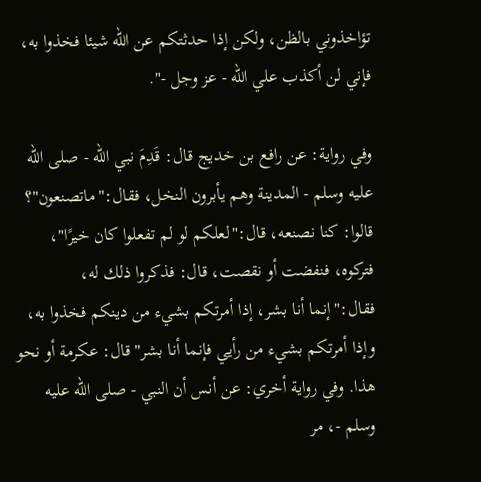تؤاخذوني بالظن، ولكن إذا حدثتكم عن الله شيئا فخذوا به، فإني لن أكذب علي الله - عز وجل -".

وفي رواية: عن رافع بن خديج قال: قَدِمَ نبي الله - صلى الله عليه وسلم - المدينة وهم يأبرون النخل، فقال:"ماتصنعون"؟ قالوا: كنا نصنعه، قال:"لعلكم لو لم تفعلوا كان خيرًا"، فتركوه، فنفضت أو نقصت، قال: فذكروا ذلك له، فقال:"إنما أنا بشر، إذا أمرتكم بشيء من دينكم فخذوا به، وإذا أمرتكم بشيء من رأيي فإنما أنا بشر"قال: عكرمة أو نحو هذا. وفي رواية أخري: عن أنس أن النبي - صلى الله عليه وسلم -، مر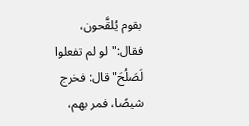بقوم يُلقَّحون، فقال:"لو لم تفعلوا لَصَلُحَ"قال: فخرج شيصًا، فمر بهم،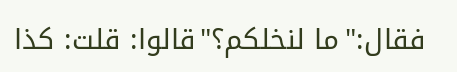فقال:"ما لنخلكم؟"قالوا: قلت: كذا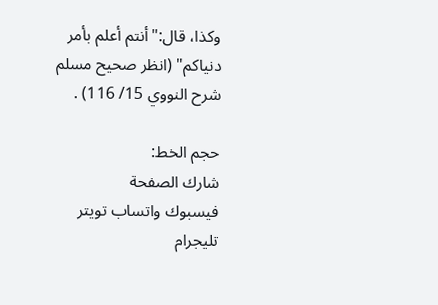وكذا، قال:"أنتم أعلم بأمر دنياكم" (انظر صحيح مسلم شرح النووي 15/ 116) .

حجم الخط:
شارك الصفحة
فيسبوك واتساب تويتر تليجرام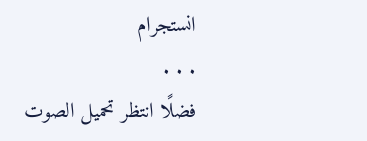انستجرام
. . .
فضلًا انتظر تحميل الصوت